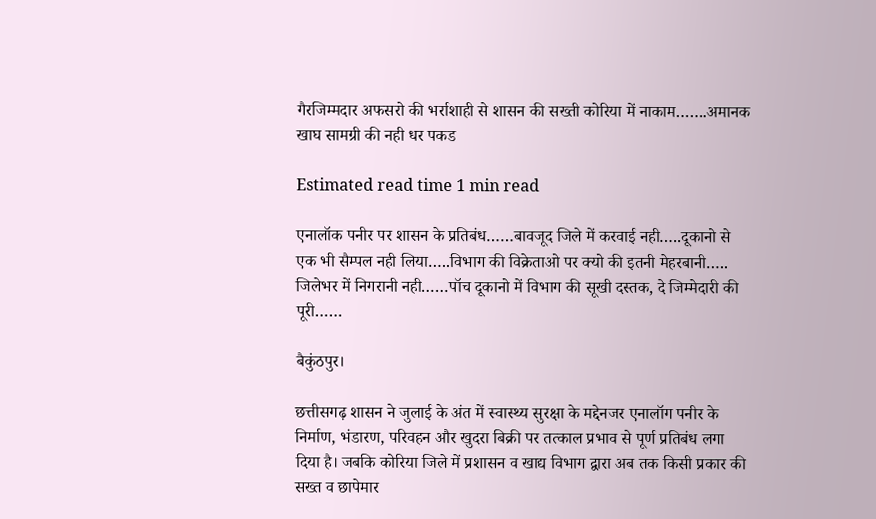गैरजिम्मदार अफसरो की भर्राशाही से शासन की सख्ती कोरिया में नाकाम…….अमानक खाघ सामग्री की नही धर पकड

Estimated read time 1 min read

एनालॉक पनीर पर शासन के प्रतिबंध……बावजूद जिले में करवाई नही…..दूकानो से एक भी सैम्पल नही लिया…..विभाग की विक्रेताओ पर क्यो की इतनी मेहरबानी….. जिलेभर में निगरानी नही……पॉच दूकानो में विभाग की सूखी दस्तक, दे जिम्मेदारी की पूरी……

बैकुंठपुर।

छत्तीसगढ़ शासन ने जुलाई के अंत में स्वास्थ्य सुरक्षा के मद्देनजर एनालॉग पनीर के निर्माण, भंडारण, परिवहन और खुदरा बिक्री पर तत्काल प्रभाव से पूर्ण प्रतिबंध लगा दिया है। जबकि कोरिया जिले में प्रशासन व खाद्य विभाग द्वारा अब तक किसी प्रकार की सख्त व छापेमार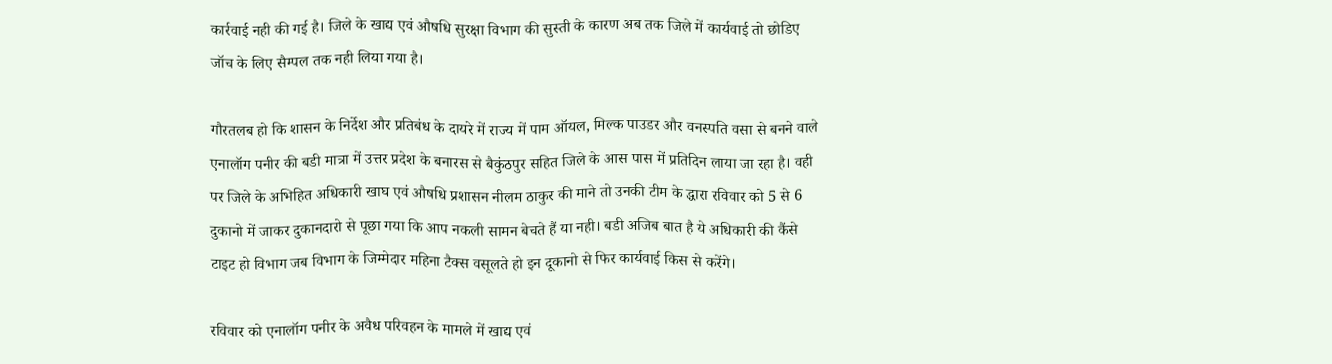कार्रवाई नही की गई है। जिले के खाद्य एवं औषधि सुरक्षा विभाग की सुस्ती के कारण अब तक जिले में कार्यवाई तो छोडिए जॉच के लिए सैम्पल तक नही लिया गया है।

गौरतलब हो कि शासन के निर्देश और प्रतिबंध के दायरे में राज्य में पाम ऑयल, मिल्क पाउडर और वनस्पति वसा से बनने वाले एनालॉग पनीर की बडी मात्रा में उत्तर प्रदेश के बनारस से बैकुंठपुर सहित जिले के आस पास में प्रतिदिन लाया जा रहा है। वही पर जिले के अभिहित अधिकारी खाघ एवं औषधि प्रशासन नीलम ठाकुर की माने तो उनकी टीम के द्धारा रविवार को 5 से 6 दुकानो में जाकर दुकानदारो से पूछा गया कि आप नकली सामन बेचते हैं या नही। बडी अजिब बात है ये अधिकारी की कैंसे टाइट हो विभाग जब विभाग के जिम्मेदार महिना टैक्स वसूलते हो इन दूकानो से फिर कार्यवाई किस से करेंगे।

रविवार को एनालॉग पनीर के अवैध परिवहन के मामले में खाद्य एवं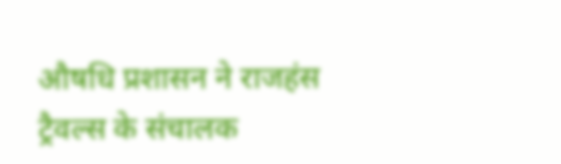औषधि प्रशासन ने राजहंस ट्रैवल्स के संचालक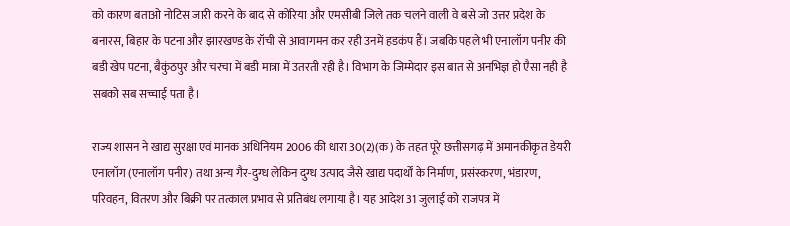को कारण बताओ नोटिस जारी करने के बाद से कोरिया और एमसीबी जिले तक चलने वाली वे बसे जो उत्तर प्रदेश के बनारस, बिहार के पटना और झारखण्ड के रॉची से आवागमन कर रही उनमें हडकंप हैं। जबकि पहले भी एनालॉग पनीर की बडी खेप पटना, बैकुंठपुर और चरचा में बडी मात्रा में उतरती रही है। विभाग के जिम्मेदार इस बात से अनभिज्ञ हो एैसा नही है सबको सब सच्चाई पता है।

राज्य शासन ने खाद्य सुरक्षा एवं मानक अधिनियम 2006 की धारा 30(2)(क) के तहत पूरे छत्तीसगढ़ में अमानकीकृत डेयरी एनालॉग (एनालॉग पनीर) तथा अन्य गैर-दुग्ध लेकिन दुग्ध उत्पाद जैसे खाद्य पदार्थों के निर्माण, प्रसंस्करण, भंडारण, परिवहन, वितरण और बिक्री पर तत्काल प्रभाव से प्रतिबंध लगाया है। यह आदेश 31 जुलाई को राजपत्र में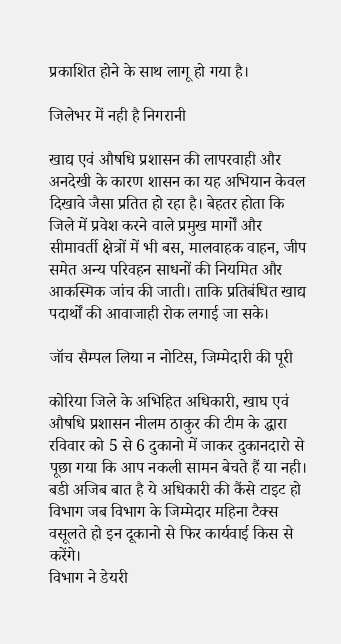प्रकाशित होने के साथ लागू हो गया है।

जिलेभर में नही है निगरानी

खाद्य एवं औषधि प्रशासन की लापरवाही और अनदेखी के कारण शासन का यह अभियान केवल दिखावे जैसा प्रतित हो रहा है। बेहतर होता कि जिले में प्रवेश करने वाले प्रमुख मार्गों और सीमावर्ती क्षेत्रों में भी बस, मालवाहक वाहन, जीप समेत अन्य परिवहन साधनों की नियमित और आकस्मिक जांच की जाती। ताकि प्रतिबंधित खाद्य पदार्थों की आवाजाही रोक लगाई जा सके।

जॉच सैम्पल लिया न नोटिस, जिम्मेदारी की पूरी

कोरिया जिले के अभिहित अधिकारी, खाघ एवं औषधि प्रशासन नीलम ठाकुर की टीम के द्धारा रविवार को 5 से 6 दुकानो में जाकर दुकानदारो से पूछा गया कि आप नकली सामन बेचते हैं या नही। बडी अजिब बात है ये अधिकारी की कैंसे टाइट हो विभाग जब विभाग के जिम्मेदार महिना टैक्स वसूलते हो इन दूकानो से फिर कार्यवाई किस से करेंगे।
विभाग ने डेयरी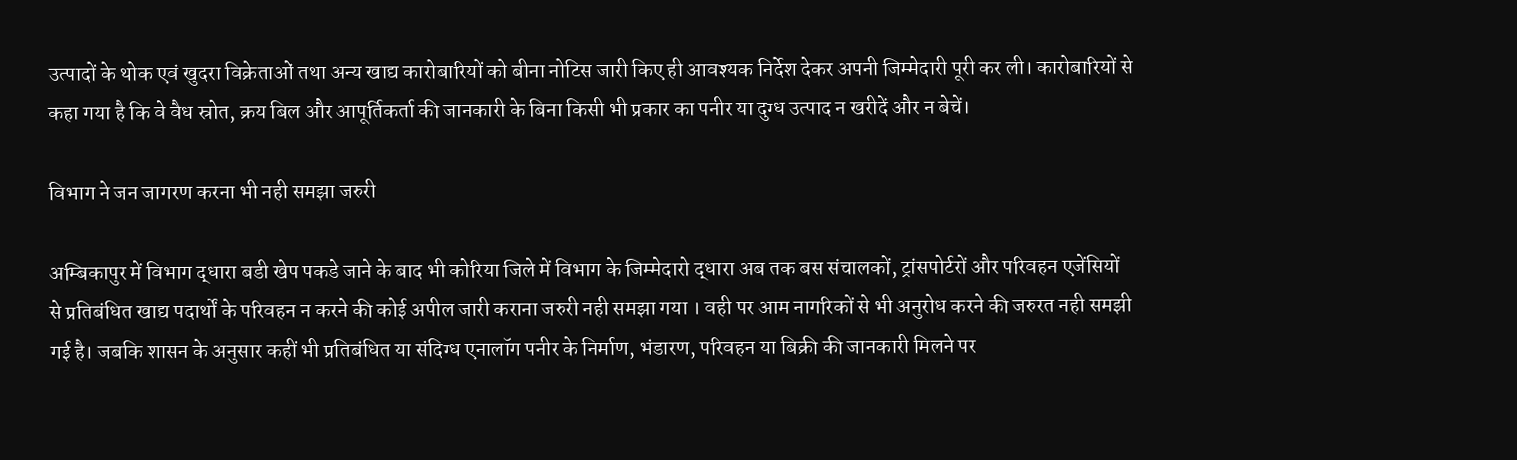उत्पादों के थोक एवं खुदरा विक्रेताओं तथा अन्य खाद्य कारोबारियों को बीना नोटिस जारी किए ही आवश्यक निर्देश देकर अपनी जिम्मेदारी पूरी कर ली। कारोबारियों से कहा गया है कि वे वैध स्रोत, क्रय बिल और आपूर्तिकर्ता की जानकारी के बिना किसी भी प्रकार का पनीर या दुग्ध उत्पाद न खरीदें और न बेचें।

विभाग ने जन जागरण करना भी नही समझा जरुरी

अम्बिकापुर में विभाग द्धारा बडी खेप पकडे जाने के बाद भी कोरिया जिले में विभाग के जिम्मेदारो द्धारा अब तक बस संचालकों, ट्रांसपोर्टरों और परिवहन एजेंसियों से प्रतिबंधित खाद्य पदार्थों के परिवहन न करने की कोई अपील जारी कराना जरुरी नही समझा गया । वही पर आम नागरिकों से भी अनुरोध करने की जरुरत नही समझी गई है। जबकि शासन के अनुसार कहीं भी प्रतिबंधित या संदिग्ध एनालॉग पनीर के निर्माण, भंडारण, परिवहन या बिक्री की जानकारी मिलने पर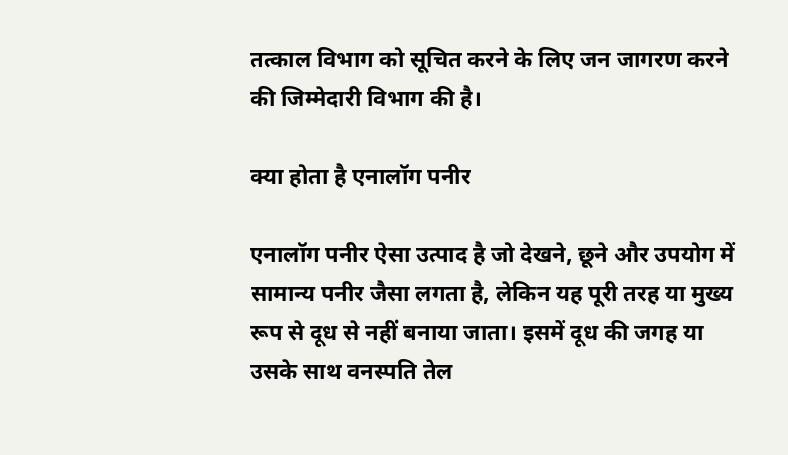तत्काल विभाग को सूचित करने के लिए जन जागरण करने की जिम्मेदारी विभाग की है।

क्या होता है एनालॉग पनीर

एनालॉग पनीर ऐसा उत्पाद है जो देखने, छूने और उपयोग में सामान्य पनीर जैसा लगता है, लेकिन यह पूरी तरह या मुख्य रूप से दूध से नहीं बनाया जाता। इसमें दूध की जगह या उसके साथ वनस्पति तेल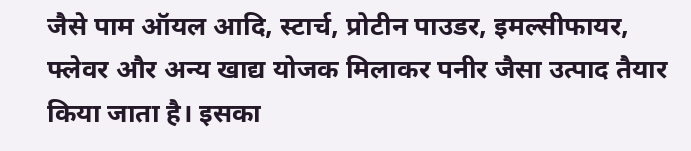जैसे पाम ऑयल आदि, स्टार्च, प्रोटीन पाउडर, इमल्सीफायर, फ्लेवर और अन्य खाद्य योजक मिलाकर पनीर जैसा उत्पाद तैयार किया जाता है। इसका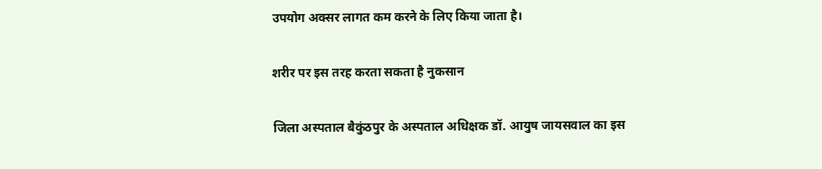उपयोग अक्सर लागत कम करने के लिए किया जाता है।

शरीर पर इस तरह करता सकता है नुकसान

जिला अस्पताल बैकुंठपुर के अस्पताल अधिक्षक डॉ. आयुष जायसवाल का इस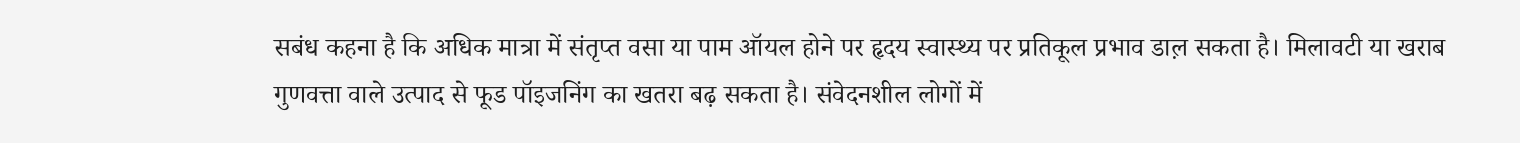सबंध कहना है कि अधिक मात्रा में संतृप्त वसा या पाम ऑयल होने पर हृदय स्वास्थ्य पर प्रतिकूल प्रभाव डाल़ सकता है। मिलावटी या खराब गुणवत्ता वाले उत्पाद से फूड पॉइजनिंग का खतरा बढ़ सकता है। संवेदनशील लोगों में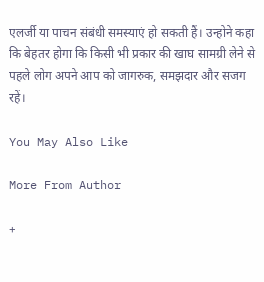एलर्जी या पाचन संबंधी समस्याएं हो सकती हैं। उन्होने कहा कि बेहतर होगा कि किसी भी प्रकार की खाघ सामग्री लेने से पहले लोग अपने आप को जागरुक, समझदार और सजग रहें।

You May Also Like

More From Author

+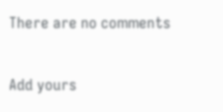There are no comments

Add yours